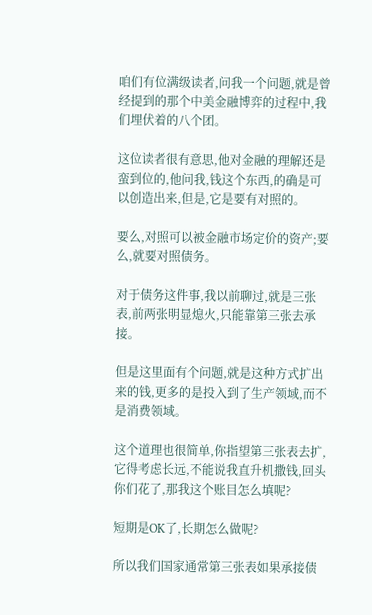咱们有位满级读者,问我一个问题,就是曾经提到的那个中美金融博弈的过程中,我们埋伏着的八个团。

这位读者很有意思,他对金融的理解还是蛮到位的,他问我,钱这个东西,的确是可以创造出来,但是,它是要有对照的。

要么,对照可以被金融市场定价的资产;要么,就要对照债务。

对于债务这件事,我以前聊过,就是三张表,前两张明显熄火,只能靠第三张去承接。

但是这里面有个问题,就是这种方式扩出来的钱,更多的是投入到了生产领域,而不是消费领域。

这个道理也很简单,你指望第三张表去扩,它得考虑长远,不能说我直升机撒钱,回头你们花了,那我这个账目怎么填呢?

短期是OK了,长期怎么做呢?

所以我们国家通常第三张表如果承接债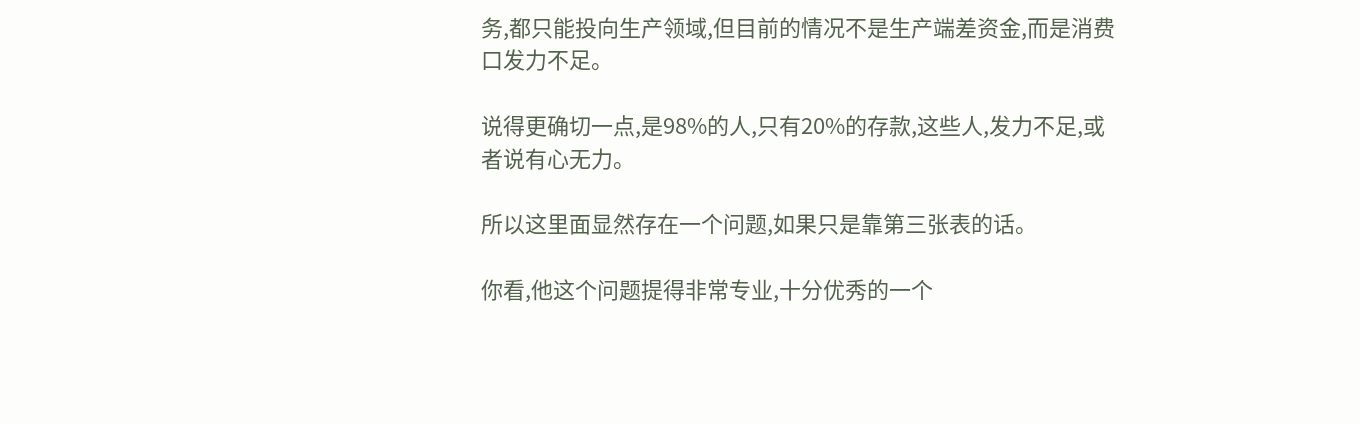务,都只能投向生产领域,但目前的情况不是生产端差资金,而是消费口发力不足。

说得更确切一点,是98%的人,只有20%的存款,这些人,发力不足,或者说有心无力。

所以这里面显然存在一个问题,如果只是靠第三张表的话。

你看,他这个问题提得非常专业,十分优秀的一个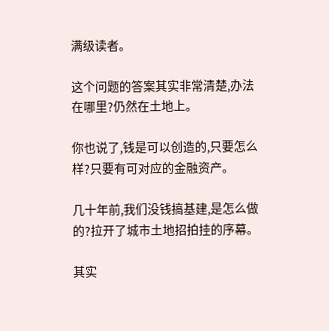满级读者。

这个问题的答案其实非常清楚,办法在哪里?仍然在土地上。

你也说了,钱是可以创造的,只要怎么样?只要有可对应的金融资产。

几十年前,我们没钱搞基建,是怎么做的?拉开了城市土地招拍挂的序幕。

其实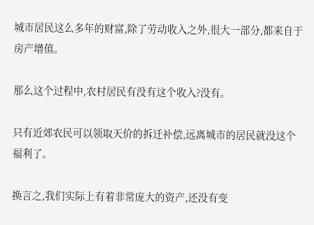城市居民这么多年的财富,除了劳动收入之外,很大一部分,都来自于房产增值。

那么这个过程中,农村居民有没有这个收入?没有。

只有近郊农民可以领取天价的拆迁补偿,远离城市的居民就没这个福利了。

换言之,我们实际上有着非常庞大的资产,还没有变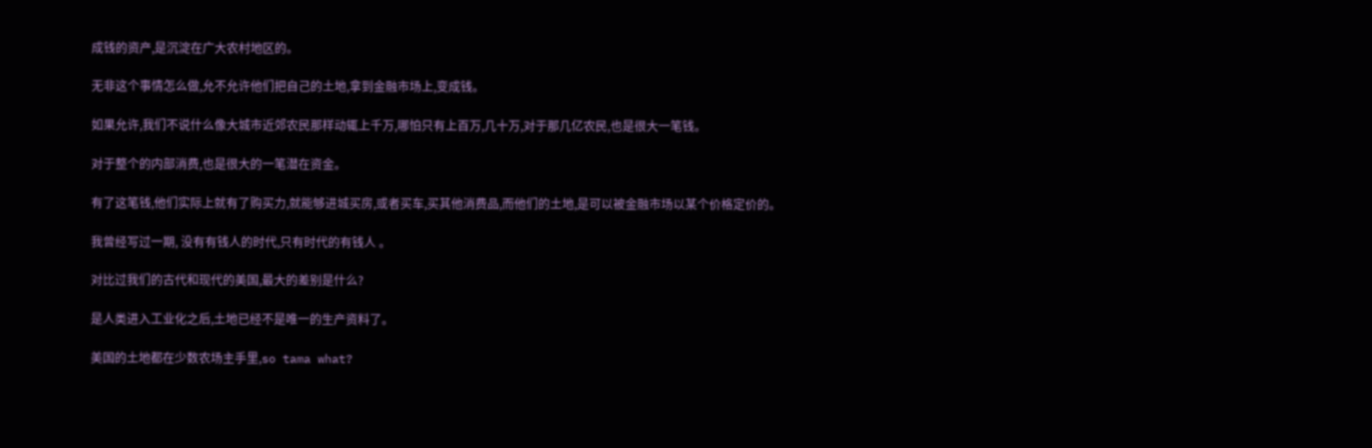成钱的资产,是沉淀在广大农村地区的。

无非这个事情怎么做,允不允许他们把自己的土地,拿到金融市场上,变成钱。

如果允许,我们不说什么像大城市近郊农民那样动辄上千万,哪怕只有上百万,几十万,对于那几亿农民,也是很大一笔钱。

对于整个的内部消费,也是很大的一笔潜在资金。

有了这笔钱,他们实际上就有了购买力,就能够进城买房,或者买车,买其他消费品,而他们的土地,是可以被金融市场以某个价格定价的。

我曾经写过一期, 没有有钱人的时代,只有时代的有钱人 。

对比过我们的古代和现代的美国,最大的差别是什么?

是人类进入工业化之后,土地已经不是唯一的生产资料了。

美国的土地都在少数农场主手里,so tama what?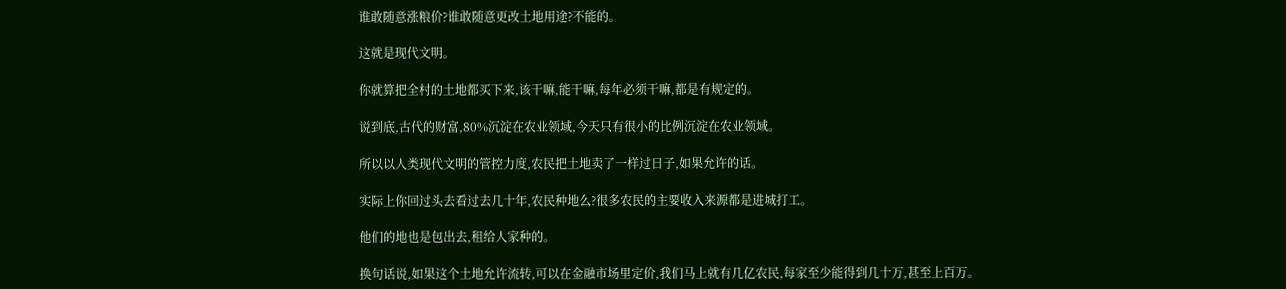谁敢随意涨粮价?谁敢随意更改土地用途?不能的。

这就是现代文明。

你就算把全村的土地都买下来,该干嘛,能干嘛,每年必须干嘛,都是有规定的。

说到底,古代的财富,80%沉淀在农业领域,今天只有很小的比例沉淀在农业领域。

所以以人类现代文明的管控力度,农民把土地卖了一样过日子,如果允许的话。

实际上你回过头去看过去几十年,农民种地么?很多农民的主要收入来源都是进城打工。

他们的地也是包出去,租给人家种的。

换句话说,如果这个土地允许流转,可以在金融市场里定价,我们马上就有几亿农民,每家至少能得到几十万,甚至上百万。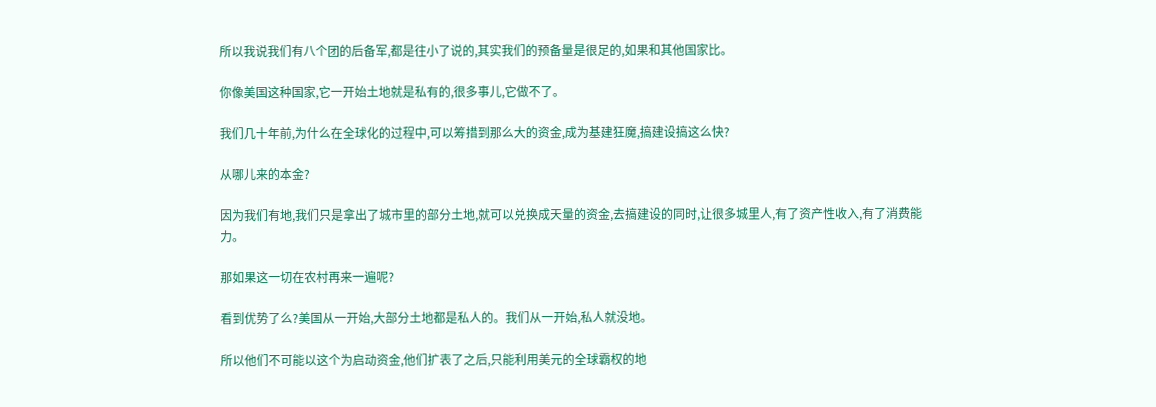所以我说我们有八个团的后备军,都是往小了说的,其实我们的预备量是很足的,如果和其他国家比。

你像美国这种国家,它一开始土地就是私有的,很多事儿,它做不了。

我们几十年前,为什么在全球化的过程中,可以筹措到那么大的资金,成为基建狂魔,搞建设搞这么快?

从哪儿来的本金?

因为我们有地,我们只是拿出了城市里的部分土地,就可以兑换成天量的资金,去搞建设的同时,让很多城里人,有了资产性收入,有了消费能力。

那如果这一切在农村再来一遍呢?

看到优势了么?美国从一开始,大部分土地都是私人的。我们从一开始,私人就没地。

所以他们不可能以这个为启动资金,他们扩表了之后,只能利用美元的全球霸权的地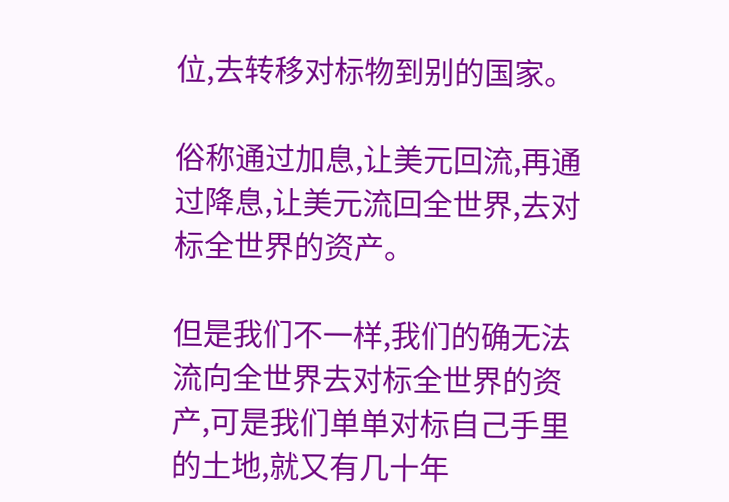位,去转移对标物到别的国家。

俗称通过加息,让美元回流,再通过降息,让美元流回全世界,去对标全世界的资产。

但是我们不一样,我们的确无法流向全世界去对标全世界的资产,可是我们单单对标自己手里的土地,就又有几十年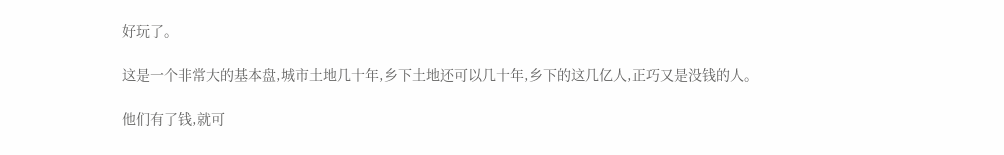好玩了。

这是一个非常大的基本盘,城市土地几十年,乡下土地还可以几十年,乡下的这几亿人,正巧又是没钱的人。

他们有了钱,就可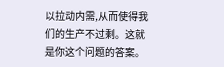以拉动内需,从而使得我们的生产不过剩。这就是你这个问题的答案。